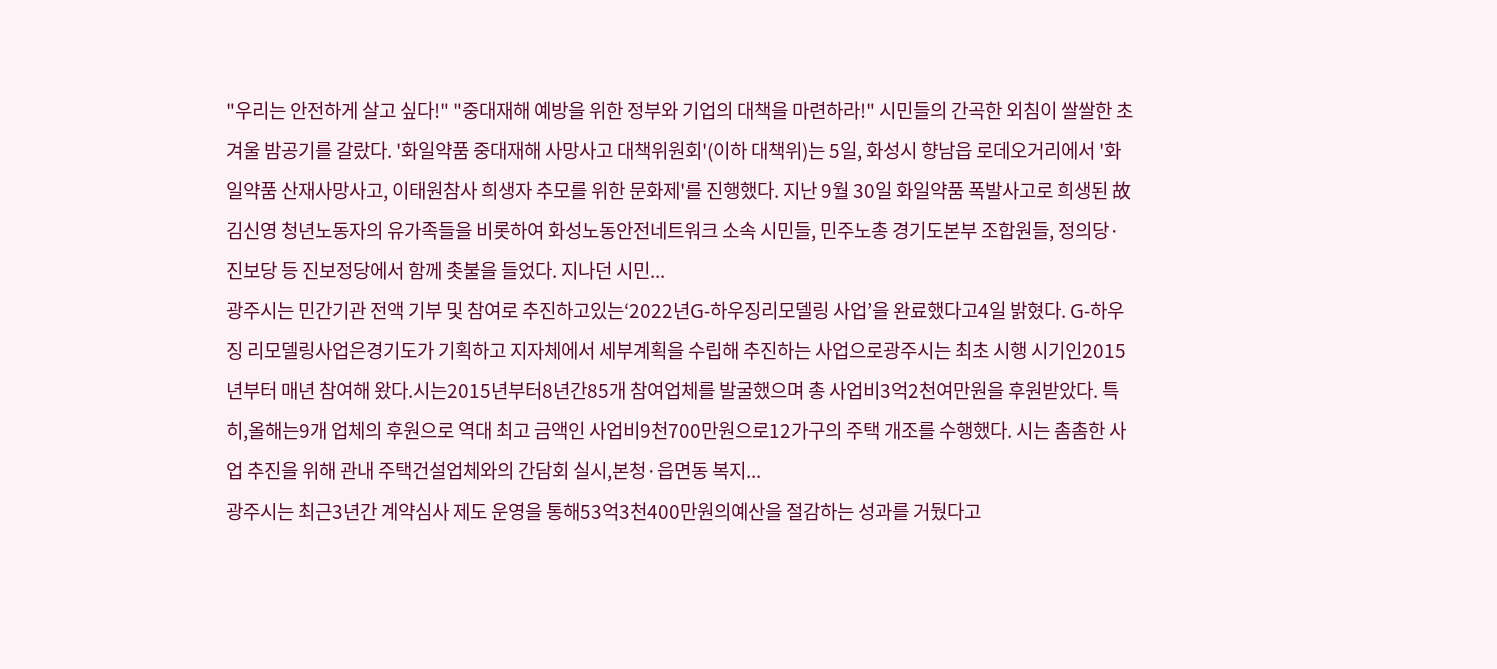"우리는 안전하게 살고 싶다!" "중대재해 예방을 위한 정부와 기업의 대책을 마련하라!" 시민들의 간곡한 외침이 쌀쌀한 초겨울 밤공기를 갈랐다. '화일약품 중대재해 사망사고 대책위원회'(이하 대책위)는 5일, 화성시 향남읍 로데오거리에서 '화일약품 산재사망사고, 이태원참사 희생자 추모를 위한 문화제'를 진행했다. 지난 9월 30일 화일약품 폭발사고로 희생된 故 김신영 청년노동자의 유가족들을 비롯하여 화성노동안전네트워크 소속 시민들, 민주노총 경기도본부 조합원들, 정의당·진보당 등 진보정당에서 함께 촛불을 들었다. 지나던 시민...
광주시는 민간기관 전액 기부 및 참여로 추진하고있는‘2022년G-하우징리모델링 사업’을 완료했다고4일 밝혔다. G-하우징 리모델링사업은경기도가 기획하고 지자체에서 세부계획을 수립해 추진하는 사업으로광주시는 최초 시행 시기인2015년부터 매년 참여해 왔다.시는2015년부터8년간85개 참여업체를 발굴했으며 총 사업비3억2천여만원을 후원받았다. 특히,올해는9개 업체의 후원으로 역대 최고 금액인 사업비9천700만원으로12가구의 주택 개조를 수행했다. 시는 촘촘한 사업 추진을 위해 관내 주택건설업체와의 간담회 실시,본청·읍면동 복지...
광주시는 최근3년간 계약심사 제도 운영을 통해53억3천400만원의예산을 절감하는 성과를 거뒀다고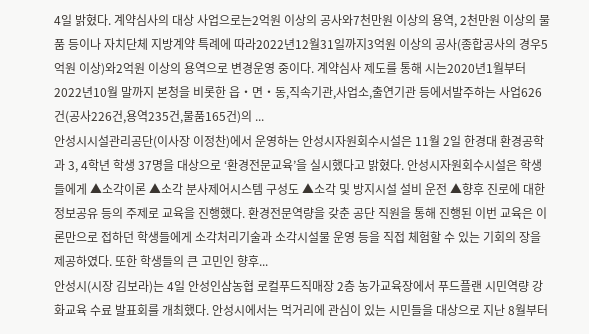4일 밝혔다. 계약심사의 대상 사업으로는2억원 이상의 공사와7천만원 이상의 용역, 2천만원 이상의 물품 등이나 자치단체 지방계약 특례에 따라2022년12월31일까지3억원 이상의 공사(종합공사의 경우5억원 이상)와2억원 이상의 용역으로 변경운영 중이다. 계약심사 제도를 통해 시는2020년1월부터2022년10월 말까지 본청을 비롯한 읍‧면‧동,직속기관,사업소,출연기관 등에서발주하는 사업626건(공사226건,용역235건,물품165건)의 ...
안성시시설관리공단(이사장 이정찬)에서 운영하는 안성시자원회수시설은 11월 2일 한경대 환경공학과 3, 4학년 학생 37명을 대상으로 ‘환경전문교육’을 실시했다고 밝혔다. 안성시자원회수시설은 학생들에게 ▲소각이론 ▲소각 분사제어시스템 구성도 ▲소각 및 방지시설 설비 운전 ▲향후 진로에 대한 정보공유 등의 주제로 교육을 진행했다. 환경전문역량을 갖춘 공단 직원을 통해 진행된 이번 교육은 이론만으로 접하던 학생들에게 소각처리기술과 소각시설물 운영 등을 직접 체험할 수 있는 기회의 장을 제공하였다. 또한 학생들의 큰 고민인 향후...
안성시(시장 김보라)는 4일 안성인삼농협 로컬푸드직매장 2층 농가교육장에서 푸드플랜 시민역량 강화교육 수료 발표회를 개최했다. 안성시에서는 먹거리에 관심이 있는 시민들을 대상으로 지난 8월부터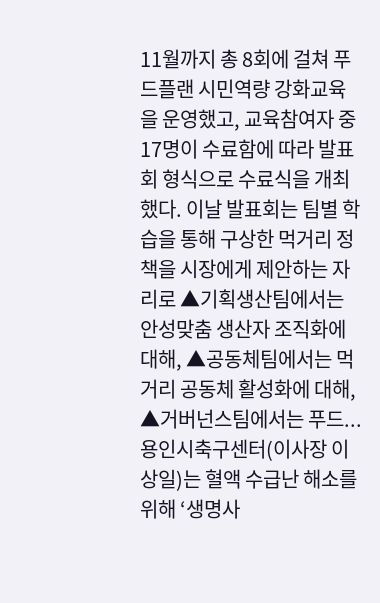11월까지 총 8회에 걸쳐 푸드플랜 시민역량 강화교육을 운영했고, 교육참여자 중 17명이 수료함에 따라 발표회 형식으로 수료식을 개최했다. 이날 발표회는 팀별 학습을 통해 구상한 먹거리 정책을 시장에게 제안하는 자리로 ▲기획생산팀에서는 안성맞춤 생산자 조직화에 대해, ▲공동체팀에서는 먹거리 공동체 활성화에 대해, ▲거버넌스팀에서는 푸드...
용인시축구센터(이사장 이상일)는 혈액 수급난 해소를 위해 ‘생명사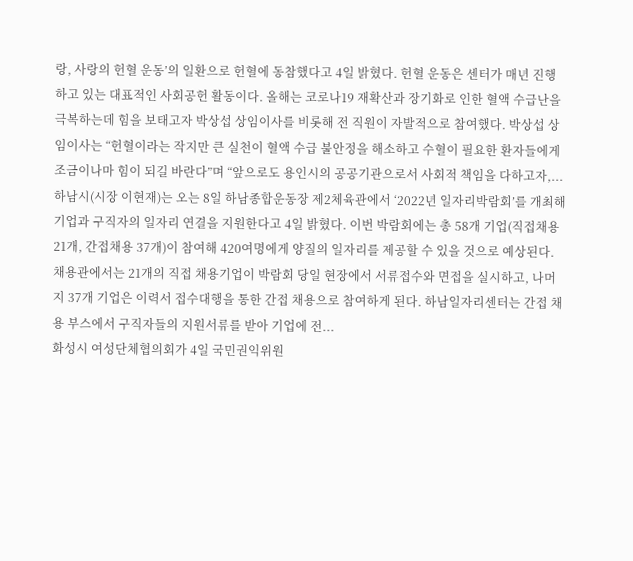랑, 사랑의 헌혈 운동’의 일환으로 헌혈에 동참했다고 4일 밝혔다. 헌혈 운동은 센터가 매년 진행하고 있는 대표적인 사회공헌 활동이다. 올해는 코로나19 재확산과 장기화로 인한 혈액 수급난을 극복하는데 힘을 보태고자 박상섭 상임이사를 비롯해 전 직원이 자발적으로 참여했다. 박상섭 상임이사는 “헌혈이라는 작지만 큰 실천이 혈액 수급 불안정을 해소하고 수혈이 필요한 환자들에게 조금이나마 힘이 되길 바란다”며 “앞으로도 용인시의 공공기관으로서 사회적 책임을 다하고자,...
하남시(시장 이현재)는 오는 8일 하남종합운동장 제2체육관에서 ‘2022년 일자리박람회’를 개최해 기업과 구직자의 일자리 연결을 지원한다고 4일 밝혔다. 이번 박람회에는 총 58개 기업(직접채용 21개, 간접채용 37개)이 참여해 420여명에게 양질의 일자리를 제공할 수 있을 것으로 예상된다. 채용관에서는 21개의 직접 채용기업이 박람회 당일 현장에서 서류접수와 면접을 실시하고, 나머지 37개 기업은 이력서 접수대행을 통한 간접 채용으로 참여하게 된다. 하남일자리센터는 간접 채용 부스에서 구직자들의 지원서류를 받아 기업에 전...
화성시 여성단체협의회가 4일 국민권익위원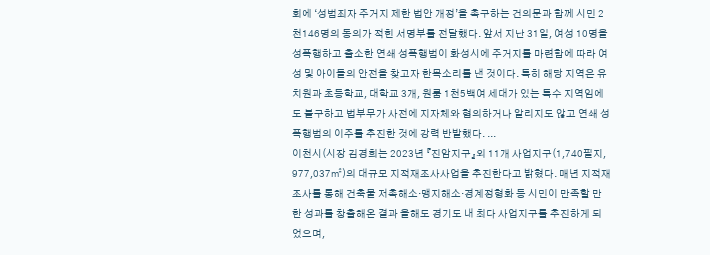회에 ‘성범죄자 주거지 제한 법안 개정’을 촉구하는 건의문과 함께 시민 2천146명의 동의가 적힌 서명부를 전달했다. 앞서 지난 31일, 여성 10명을 성폭행하고 출소한 연쇄 성폭행범이 화성시에 주거지를 마련함에 따라 여성 및 아이들의 안전을 찾고자 한목소리를 낸 것이다. 특히 해당 지역은 유치원과 초등학교, 대학교 3개, 원룸 1천5백여 세대가 있는 특수 지역임에도 불구하고 법부무가 사전에 지자체와 협의하거나 알리지도 않고 연쇄 성폭행범의 이주를 추진한 것에 강력 반발했다. ...
이천시(시장 김경희는 2023년 『진암지구』외 11개 사업지구(1,740필지, 977,037㎡)의 대규모 지적재조사사업을 추진한다고 밝혔다. 매년 지적재조사를 통해 건축물 저촉해소·맹지해소·경계정형화 등 시민이 만족할 만한 성과를 창출해온 결과 올해도 경기도 내 최다 사업지구를 추진하게 되었으며,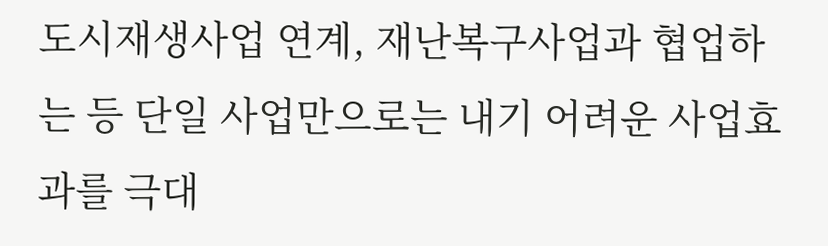도시재생사업 연계, 재난복구사업과 협업하는 등 단일 사업만으로는 내기 어려운 사업효과를 극대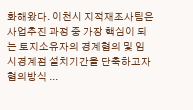화해왔다. 이천시 지적재조사팀은 사업추진 과정 중 가장 핵심이 되는 토지소유자의 경계협의 및 임시경계점 설치기간을 단축하고자 협의방식 ...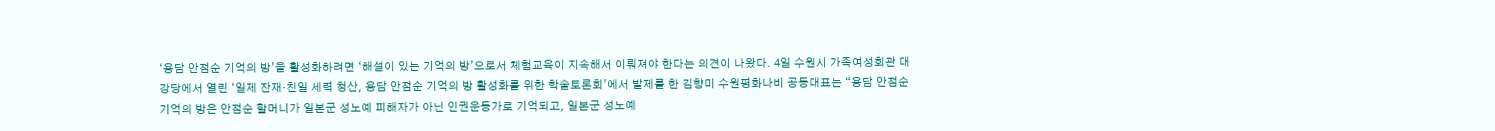‘용담 안점순 기억의 방’을 활성화하려면 ‘해설이 있는 기억의 방’으로서 체험교육이 지속해서 이뤄져야 한다는 의견이 나왔다. 4일 수원시 가족여성회관 대강당에서 열린 ‘일제 잔재·친일 세력 청산, 용담 안점순 기억의 방 활성화를 위한 학술토론회’에서 발제를 한 김향미 수원평화나비 공동대표는 “용담 안점순 기억의 방은 안점순 할머니가 일본군 성노예 피해자가 아닌 인권운동가로 기억되고, 일본군 성노예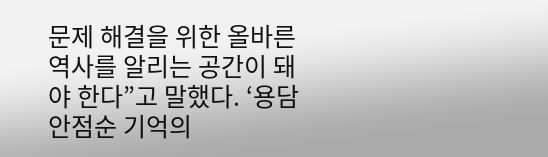문제 해결을 위한 올바른 역사를 알리는 공간이 돼야 한다”고 말했다. ‘용담 안점순 기억의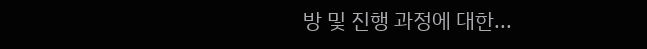방 및 진행 과정에 대한...